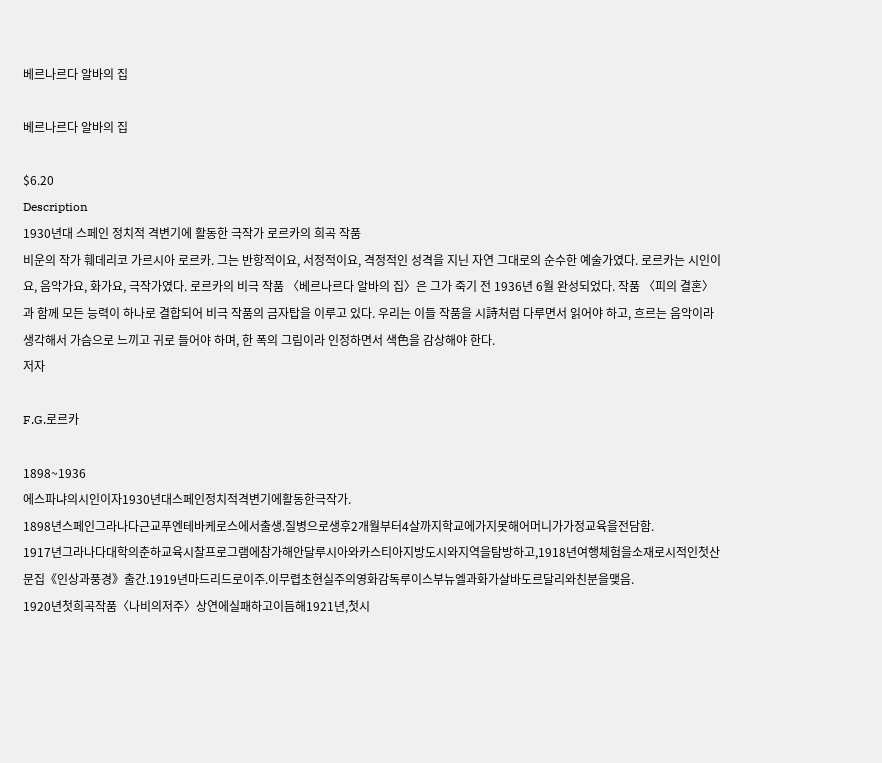베르나르다 알바의 집

베르나르다 알바의 집

$6.20
Description
1930년대 스페인 정치적 격변기에 활동한 극작가 로르카의 희곡 작품
비운의 작가 훼데리코 가르시아 로르카. 그는 반항적이요, 서정적이요, 격정적인 성격을 지닌 자연 그대로의 순수한 예술가였다. 로르카는 시인이요, 음악가요, 화가요, 극작가였다. 로르카의 비극 작품 〈베르나르다 알바의 집〉은 그가 죽기 전 1936년 6월 완성되었다. 작품 〈피의 결혼〉과 함께 모든 능력이 하나로 결합되어 비극 작품의 금자탑을 이루고 있다. 우리는 이들 작품을 시詩처럼 다루면서 읽어야 하고, 흐르는 음악이라 생각해서 가슴으로 느끼고 귀로 들어야 하며, 한 폭의 그림이라 인정하면서 색色을 감상해야 한다.
저자

F.G.로르카

1898~1936
에스파냐의시인이자1930년대스페인정치적격변기에활동한극작가.
1898년스페인그라나다근교푸엔테바케로스에서출생.질병으로생후2개월부터4살까지학교에가지못해어머니가가정교육을전담함.
1917년그라나다대학의춘하교육시찰프로그램에참가해안달루시아와카스티아지방도시와지역을탐방하고,1918년여행체험을소재로시적인첫산문집《인상과풍경》출간.1919년마드리드로이주.이무렵초현실주의영화감독루이스부뉴엘과화가살바도르달리와친분을맺음.
1920년첫희곡작품〈나비의저주〉상연에실패하고이듬해1921년,첫시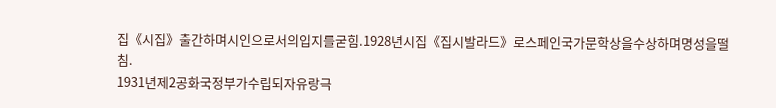집《시집》출간하며시인으로서의입지를굳힘.1928년시집《집시발라드》로스페인국가문학상을수상하며명성을떨침.
1931년제2공화국정부가수립되자유랑극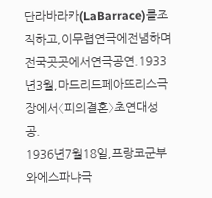단라바라카(LaBarrace)를조직하고,이무렵연극에전념하며전국곳곳에서연극공연.1933년3월,마드리드페아뜨리스극장에서〈피의결혼〉초연대성공.
1936년7월18일,프랑코군부와에스파냐극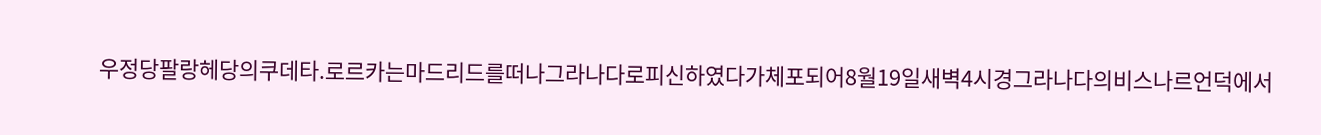우정당팔랑헤당의쿠데타.로르카는마드리드를떠나그라나다로피신하였다가체포되어8월19일새벽4시경그라나다의비스나르언덕에서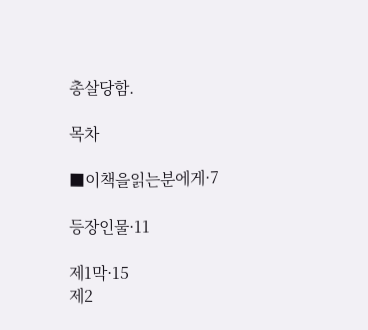총살당함.

목차

■이책을읽는분에게·7

등장인물·11

제1막·15
제2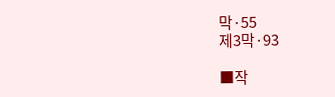막·55
제3막·93

■작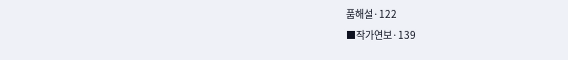품해설·122
■작가연보·139